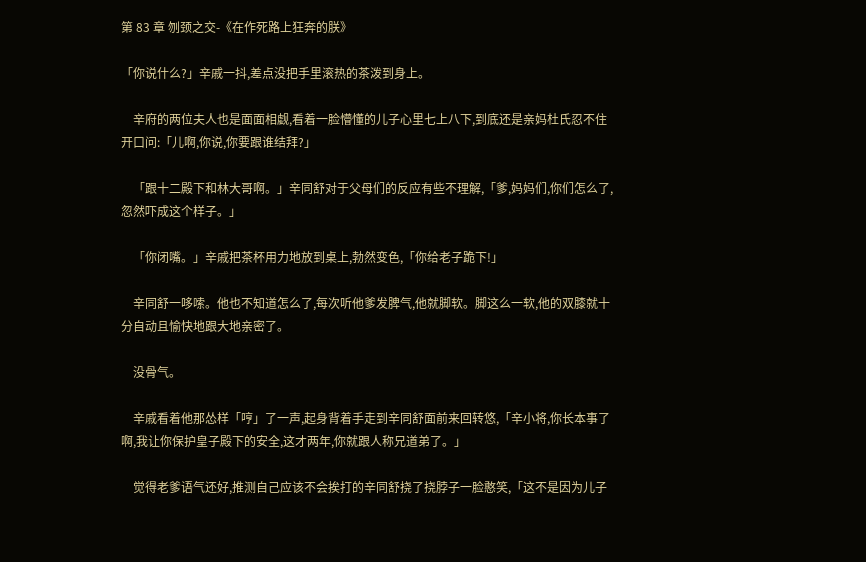第 83 章 刎颈之交-《在作死路上狂奔的朕》

「你说什么?」辛戚一抖,差点没把手里滚热的茶泼到身上。

    辛府的两位夫人也是面面相觑,看着一脸懵懂的儿子心里七上八下,到底还是亲妈杜氏忍不住开口问:「儿啊,你说,你要跟谁结拜?」

    「跟十二殿下和林大哥啊。」辛同舒对于父母们的反应有些不理解,「爹,妈妈们,你们怎么了,忽然吓成这个样子。」

    「你闭嘴。」辛戚把茶杯用力地放到桌上,勃然变色,「你给老子跪下!」

    辛同舒一哆嗦。他也不知道怎么了,每次听他爹发脾气,他就脚软。脚这么一软,他的双膝就十分自动且愉快地跟大地亲密了。

    没骨气。

    辛戚看着他那怂样「哼」了一声,起身背着手走到辛同舒面前来回转悠,「辛小将,你长本事了啊,我让你保护皇子殿下的安全,这才两年,你就跟人称兄道弟了。」

    觉得老爹语气还好,推测自己应该不会挨打的辛同舒挠了挠脖子一脸憨笑,「这不是因为儿子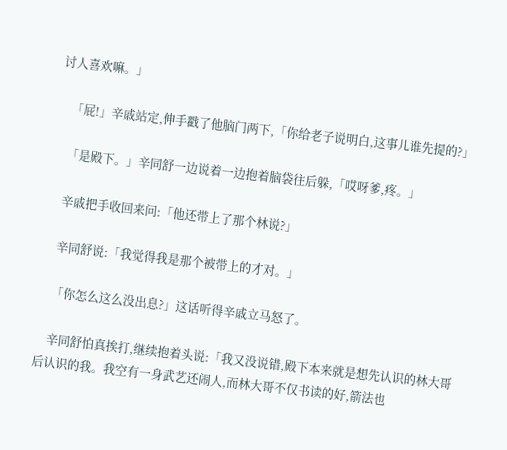讨人喜欢嘛。」

    「屁!」辛戚站定,伸手戳了他脑门两下,「你给老子说明白,这事儿谁先提的?」

    「是殿下。」辛同舒一边说着一边抱着脑袋往后躲,「哎呀爹,疼。」

    辛戚把手收回来问:「他还带上了那个林说?」

    辛同舒说:「我觉得我是那个被带上的才对。」

    「你怎么这么没出息?」这话听得辛戚立马怒了。

    辛同舒怕真挨打,继续抱着头说:「我又没说错,殿下本来就是想先认识的林大哥后认识的我。我空有一身武艺还闹人,而林大哥不仅书读的好,箭法也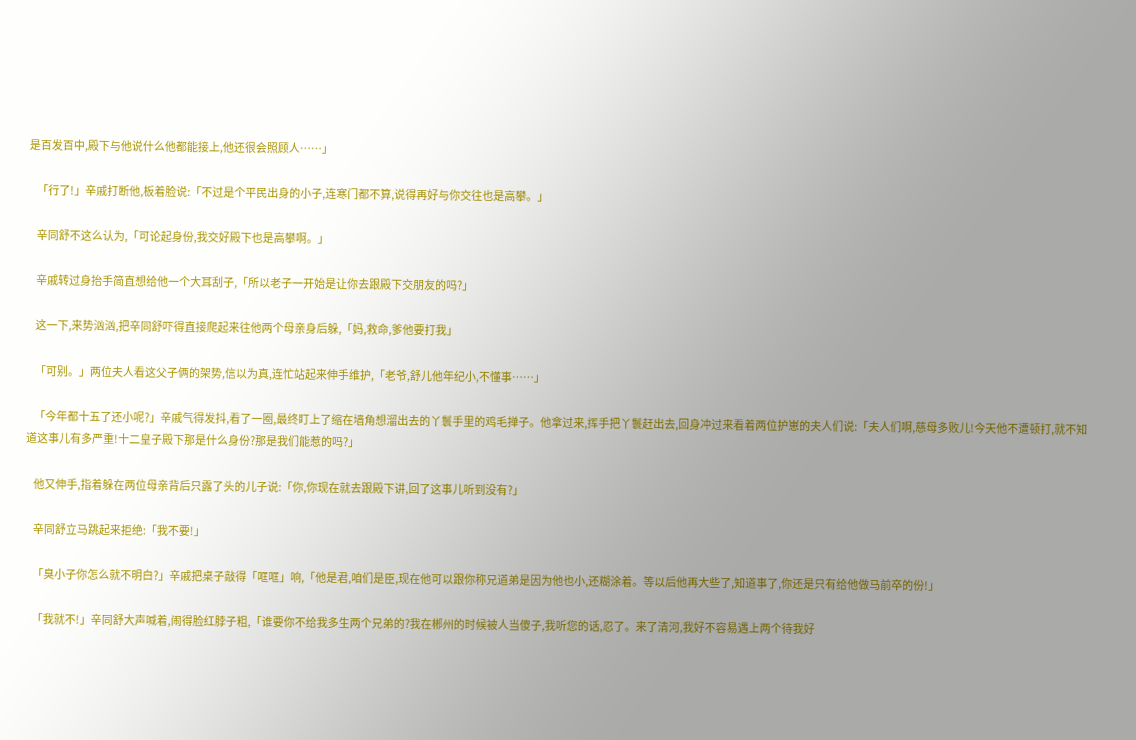是百发百中,殿下与他说什么他都能接上,他还很会照顾人……」

    「行了!」辛戚打断他,板着脸说:「不过是个平民出身的小子,连寒门都不算,说得再好与你交往也是高攀。」

    辛同舒不这么认为,「可论起身份,我交好殿下也是高攀啊。」

    辛戚转过身抬手简直想给他一个大耳刮子,「所以老子一开始是让你去跟殿下交朋友的吗?」

    这一下,来势汹汹,把辛同舒吓得直接爬起来往他两个母亲身后躲,「妈,救命,爹他要打我」

    「可别。」两位夫人看这父子俩的架势,信以为真,连忙站起来伸手维护,「老爷,舒儿他年纪小,不懂事……」

    「今年都十五了还小呢?」辛戚气得发抖,看了一圈,最终盯上了缩在墙角想溜出去的丫鬟手里的鸡毛掸子。他拿过来,挥手把丫鬟赶出去,回身冲过来看着两位护崽的夫人们说:「夫人们啊,慈母多败儿!今天他不遭顿打,就不知道这事儿有多严重!十二皇子殿下那是什么身份?那是我们能惹的吗?」

    他又伸手,指着躲在两位母亲背后只露了头的儿子说:「你,你现在就去跟殿下讲,回了这事儿听到没有?」

    辛同舒立马跳起来拒绝:「我不要!」

    「臭小子你怎么就不明白?」辛戚把桌子敲得「哐哐」响,「他是君,咱们是臣,现在他可以跟你称兄道弟是因为他也小,还糊涂着。等以后他再大些了,知道事了,你还是只有给他做马前卒的份!」

    「我就不!」辛同舒大声喊着,闹得脸红脖子粗,「谁要你不给我多生两个兄弟的?我在郴州的时候被人当傻子,我听您的话,忍了。来了清河,我好不容易遇上两个待我好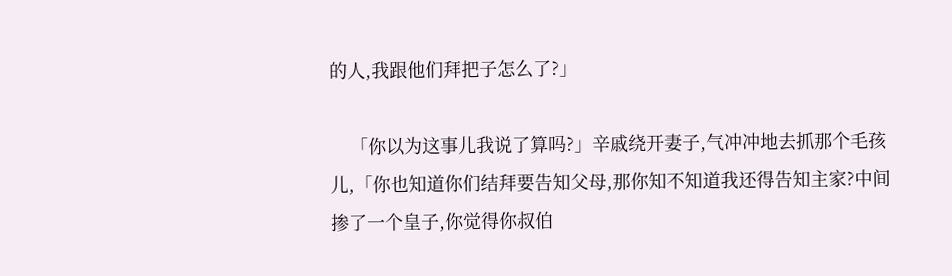的人,我跟他们拜把子怎么了?」

    「你以为这事儿我说了算吗?」辛戚绕开妻子,气冲冲地去抓那个毛孩儿,「你也知道你们结拜要告知父母,那你知不知道我还得告知主家?中间掺了一个皇子,你觉得你叔伯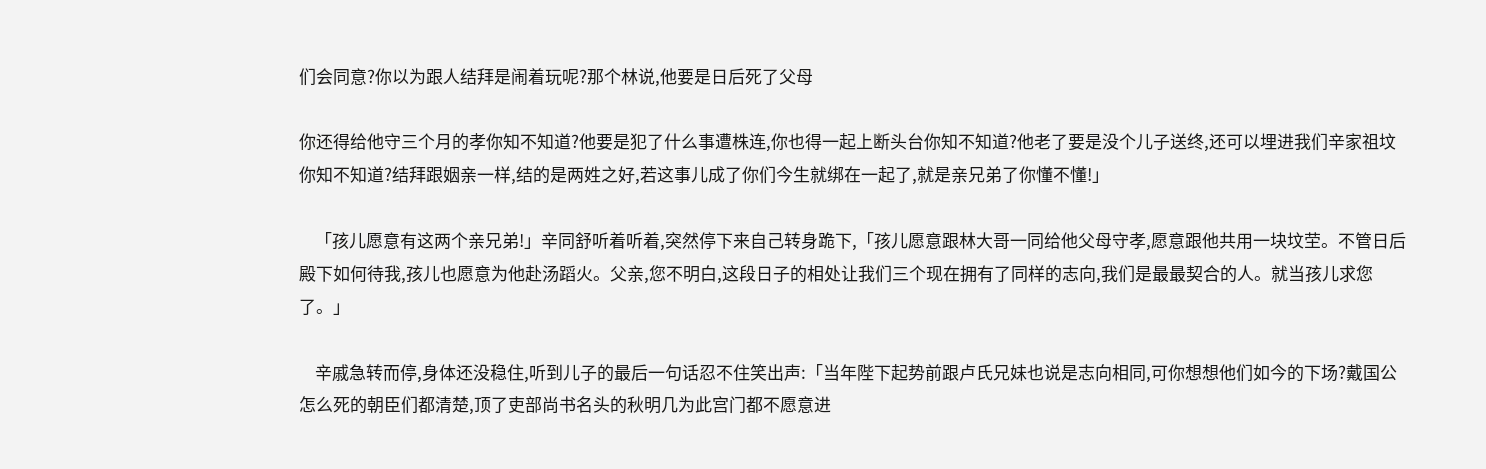们会同意?你以为跟人结拜是闹着玩呢?那个林说,他要是日后死了父母

你还得给他守三个月的孝你知不知道?他要是犯了什么事遭株连,你也得一起上断头台你知不知道?他老了要是没个儿子送终,还可以埋进我们辛家祖坟你知不知道?结拜跟姻亲一样,结的是两姓之好,若这事儿成了你们今生就绑在一起了,就是亲兄弟了你懂不懂!」

    「孩儿愿意有这两个亲兄弟!」辛同舒听着听着,突然停下来自己转身跪下,「孩儿愿意跟林大哥一同给他父母守孝,愿意跟他共用一块坟茔。不管日后殿下如何待我,孩儿也愿意为他赴汤蹈火。父亲,您不明白,这段日子的相处让我们三个现在拥有了同样的志向,我们是最最契合的人。就当孩儿求您了。」

    辛戚急转而停,身体还没稳住,听到儿子的最后一句话忍不住笑出声:「当年陛下起势前跟卢氏兄妹也说是志向相同,可你想想他们如今的下场?戴国公怎么死的朝臣们都清楚,顶了吏部尚书名头的秋明几为此宫门都不愿意进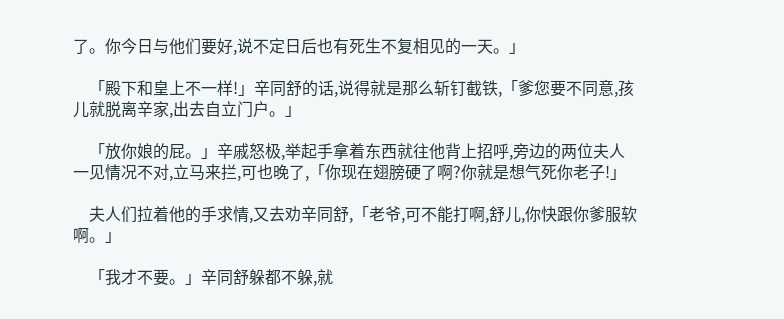了。你今日与他们要好,说不定日后也有死生不复相见的一天。」

    「殿下和皇上不一样!」辛同舒的话,说得就是那么斩钉截铁,「爹您要不同意,孩儿就脱离辛家,出去自立门户。」

    「放你娘的屁。」辛戚怒极,举起手拿着东西就往他背上招呼,旁边的两位夫人一见情况不对,立马来拦,可也晚了,「你现在翅膀硬了啊?你就是想气死你老子!」

    夫人们拉着他的手求情,又去劝辛同舒,「老爷,可不能打啊,舒儿,你快跟你爹服软啊。」

    「我才不要。」辛同舒躲都不躲,就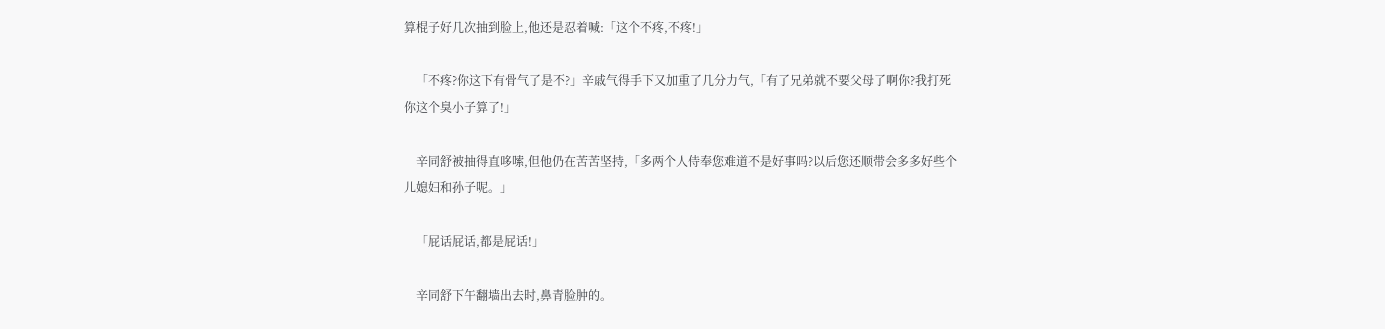算棍子好几次抽到脸上,他还是忍着喊:「这个不疼,不疼!」

    「不疼?你这下有骨气了是不?」辛戚气得手下又加重了几分力气,「有了兄弟就不要父母了啊你?我打死你这个臭小子算了!」

    辛同舒被抽得直哆嗦,但他仍在苦苦坚持,「多两个人侍奉您难道不是好事吗?以后您还顺带会多多好些个儿媳妇和孙子呢。」

    「屁话屁话,都是屁话!」

    辛同舒下午翻墙出去时,鼻青脸肿的。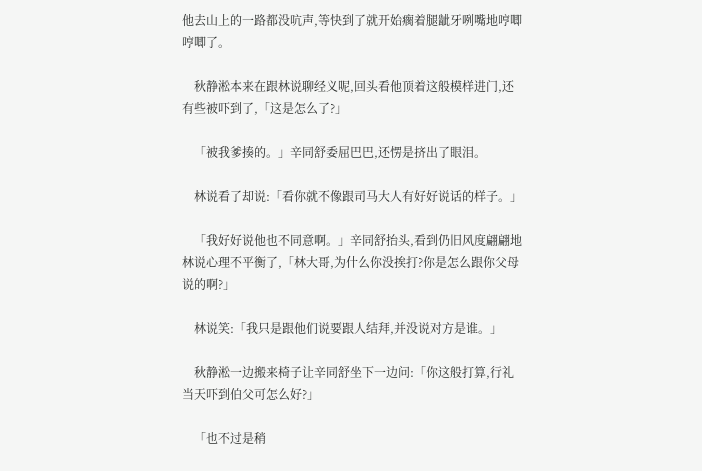他去山上的一路都没吭声,等快到了就开始瘸着腿龇牙咧嘴地哼唧哼唧了。

    秋静淞本来在跟林说聊经义呢,回头看他顶着这般模样进门,还有些被吓到了,「这是怎么了?」

    「被我爹揍的。」辛同舒委屈巴巴,还愣是挤出了眼泪。

    林说看了却说:「看你就不像跟司马大人有好好说话的样子。」

    「我好好说他也不同意啊。」辛同舒抬头,看到仍旧风度翩翩地林说心理不平衡了,「林大哥,为什么你没挨打?你是怎么跟你父母说的啊?」

    林说笑:「我只是跟他们说要跟人结拜,并没说对方是谁。」

    秋静淞一边搬来椅子让辛同舒坐下一边问:「你这般打算,行礼当天吓到伯父可怎么好?」

    「也不过是稍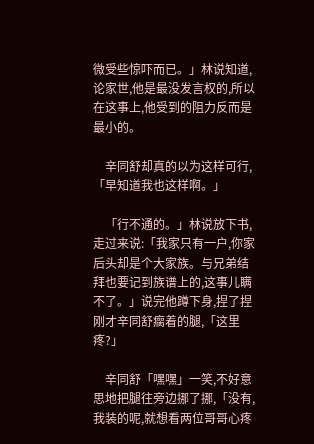微受些惊吓而已。」林说知道,论家世,他是最没发言权的,所以在这事上,他受到的阻力反而是最小的。

    辛同舒却真的以为这样可行,「早知道我也这样啊。」

    「行不通的。」林说放下书,走过来说:「我家只有一户,你家后头却是个大家族。与兄弟结拜也要记到族谱上的,这事儿瞒不了。」说完他蹲下身,捏了捏刚才辛同舒瘸着的腿,「这里疼?」

    辛同舒「嘿嘿」一笑,不好意思地把腿往旁边挪了挪,「没有,我装的呢,就想看两位哥哥心疼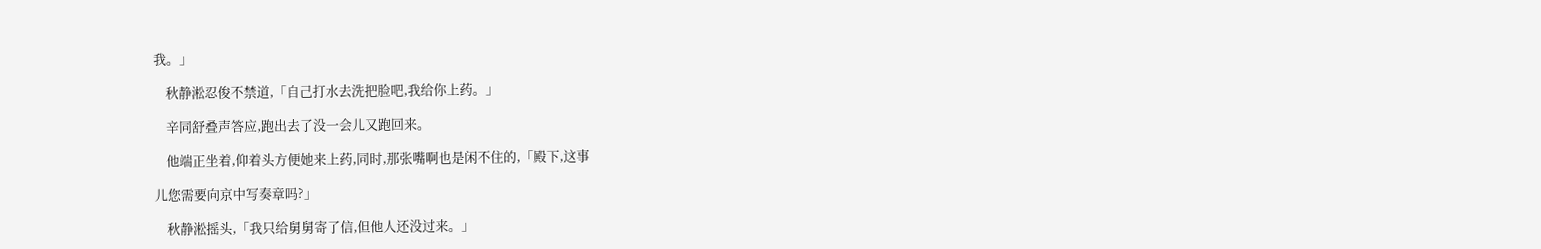我。」

    秋静淞忍俊不禁道,「自己打水去洗把脸吧,我给你上药。」

    辛同舒叠声答应,跑出去了没一会儿又跑回来。

    他端正坐着,仰着头方便她来上药,同时,那张嘴啊也是闲不住的,「殿下,这事

儿您需要向京中写奏章吗?」

    秋静淞摇头,「我只给舅舅寄了信,但他人还没过来。」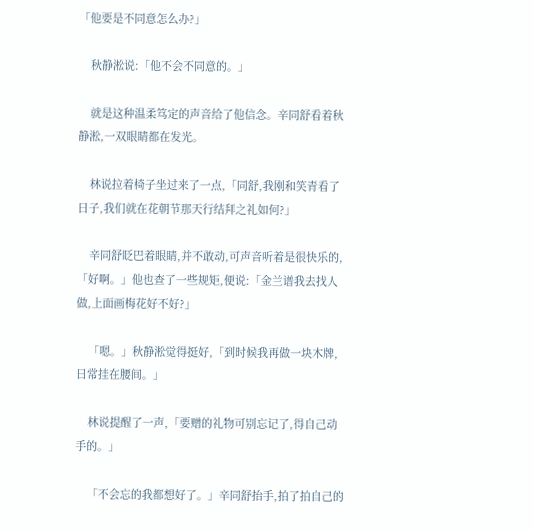「他要是不同意怎么办?」

    秋静淞说:「他不会不同意的。」

    就是这种温柔笃定的声音给了他信念。辛同舒看着秋静淞,一双眼睛都在发光。

    林说拉着椅子坐过来了一点,「同舒,我刚和笑青看了日子,我们就在花朝节那天行结拜之礼如何?」

    辛同舒眨巴着眼睛,并不敢动,可声音听着是很快乐的,「好啊。」他也查了一些规矩,便说:「金兰谱我去找人做,上面画梅花好不好?」

    「嗯。」秋静淞觉得挺好,「到时候我再做一块木牌,日常挂在腰间。」

    林说提醒了一声,「要赠的礼物可别忘记了,得自己动手的。」

    「不会忘的我都想好了。」辛同舒抬手,拍了拍自己的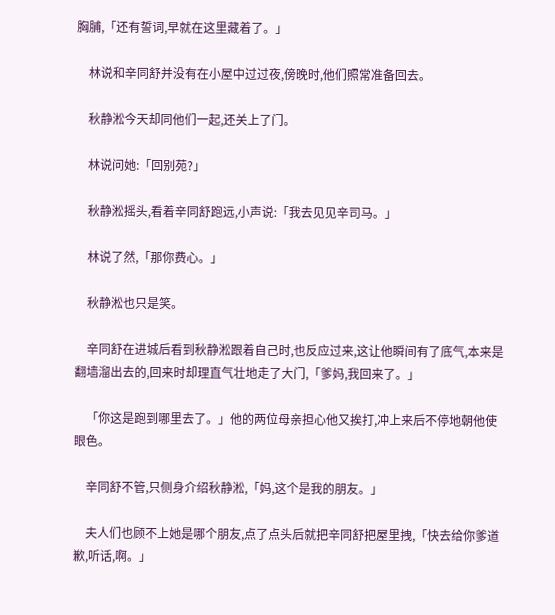胸脯,「还有誓词,早就在这里藏着了。」

    林说和辛同舒并没有在小屋中过过夜,傍晚时,他们照常准备回去。

    秋静淞今天却同他们一起,还关上了门。

    林说问她:「回别苑?」

    秋静淞摇头,看着辛同舒跑远,小声说:「我去见见辛司马。」

    林说了然,「那你费心。」

    秋静淞也只是笑。

    辛同舒在进城后看到秋静淞跟着自己时,也反应过来,这让他瞬间有了底气,本来是翻墙溜出去的,回来时却理直气壮地走了大门,「爹妈,我回来了。」

    「你这是跑到哪里去了。」他的两位母亲担心他又挨打,冲上来后不停地朝他使眼色。

    辛同舒不管,只侧身介绍秋静淞,「妈,这个是我的朋友。」

    夫人们也顾不上她是哪个朋友,点了点头后就把辛同舒把屋里拽,「快去给你爹道歉,听话,啊。」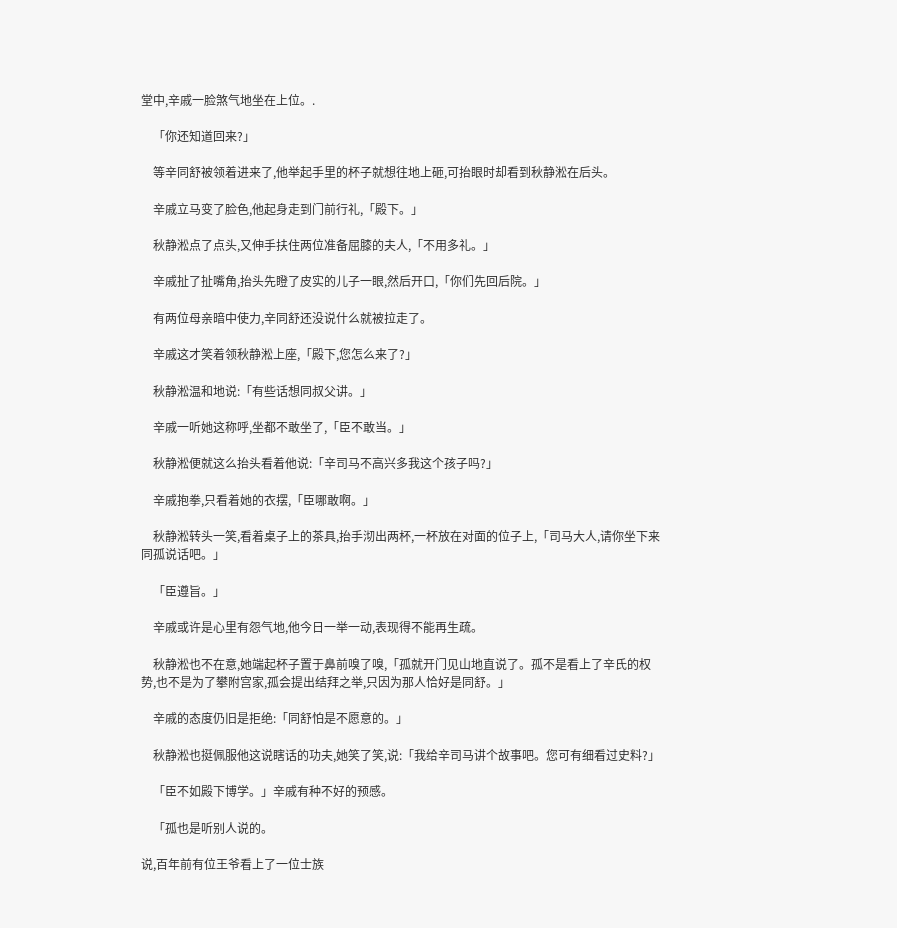堂中,辛戚一脸煞气地坐在上位。.

    「你还知道回来?」

    等辛同舒被领着进来了,他举起手里的杯子就想往地上砸,可抬眼时却看到秋静淞在后头。

    辛戚立马变了脸色,他起身走到门前行礼,「殿下。」

    秋静淞点了点头,又伸手扶住两位准备屈膝的夫人,「不用多礼。」

    辛戚扯了扯嘴角,抬头先瞪了皮实的儿子一眼,然后开口,「你们先回后院。」

    有两位母亲暗中使力,辛同舒还没说什么就被拉走了。

    辛戚这才笑着领秋静淞上座,「殿下,您怎么来了?」

    秋静淞温和地说:「有些话想同叔父讲。」

    辛戚一听她这称呼,坐都不敢坐了,「臣不敢当。」

    秋静淞便就这么抬头看着他说:「辛司马不高兴多我这个孩子吗?」

    辛戚抱拳,只看着她的衣摆,「臣哪敢啊。」

    秋静淞转头一笑,看着桌子上的茶具,抬手沏出两杯,一杯放在对面的位子上,「司马大人,请你坐下来同孤说话吧。」

    「臣遵旨。」

    辛戚或许是心里有怨气地,他今日一举一动,表现得不能再生疏。

    秋静淞也不在意,她端起杯子置于鼻前嗅了嗅,「孤就开门见山地直说了。孤不是看上了辛氏的权势,也不是为了攀附宫家,孤会提出结拜之举,只因为那人恰好是同舒。」

    辛戚的态度仍旧是拒绝:「同舒怕是不愿意的。」

    秋静淞也挺佩服他这说瞎话的功夫,她笑了笑,说:「我给辛司马讲个故事吧。您可有细看过史料?」

    「臣不如殿下博学。」辛戚有种不好的预感。

    「孤也是听别人说的。

说,百年前有位王爷看上了一位士族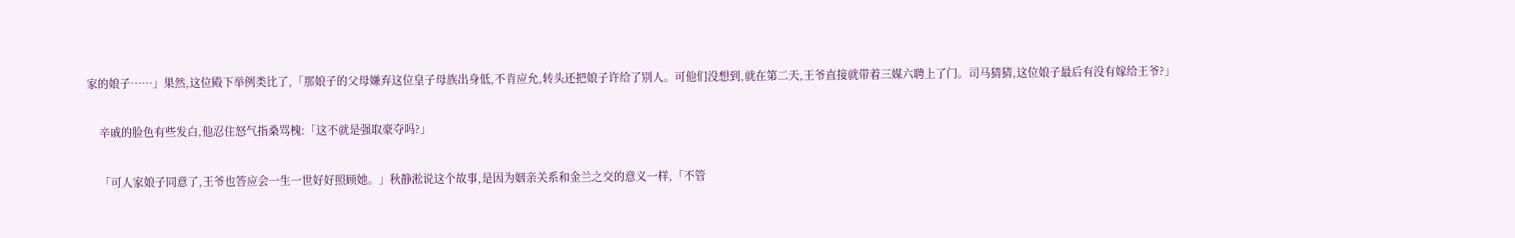家的娘子……」果然,这位殿下举例类比了,「那娘子的父母嫌弃这位皇子母族出身低,不肯应允,转头还把娘子许给了别人。可他们没想到,就在第二天,王爷直接就带着三媒六聘上了门。司马猜猜,这位娘子最后有没有嫁给王爷?」

    辛戚的脸色有些发白,他忍住怒气指桑骂槐:「这不就是强取豪夺吗?」

    「可人家娘子同意了,王爷也答应会一生一世好好照顾她。」秋静淞说这个故事,是因为姻亲关系和金兰之交的意义一样,「不管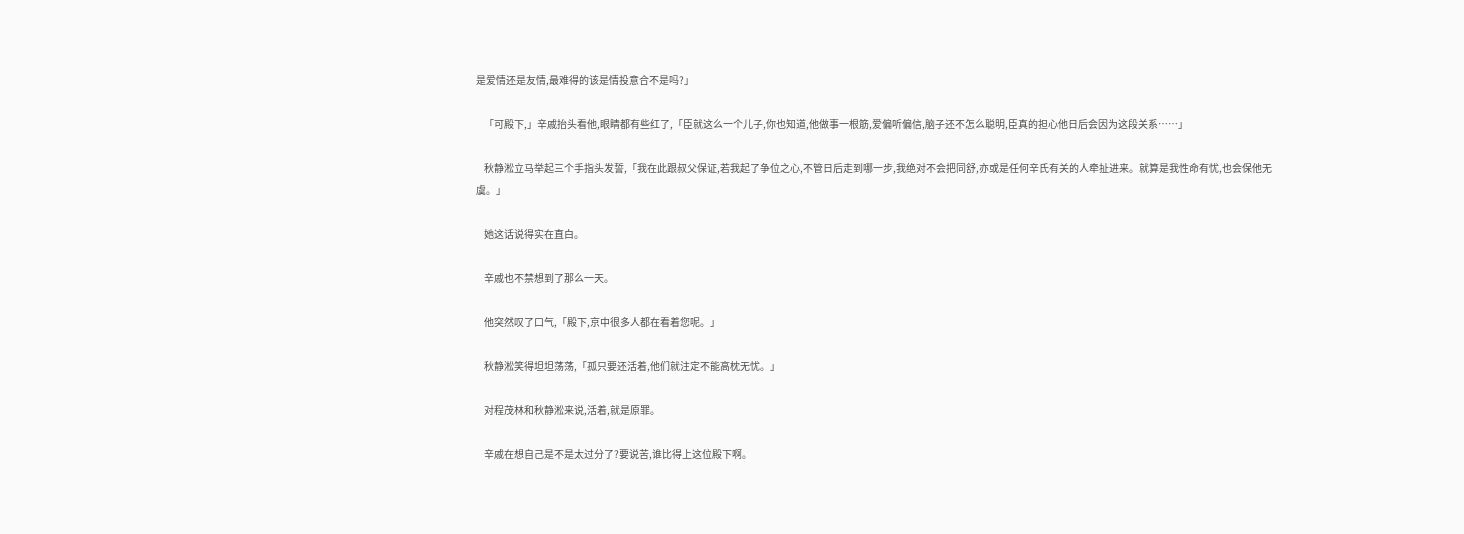是爱情还是友情,最难得的该是情投意合不是吗?」

    「可殿下,」辛戚抬头看他,眼睛都有些红了,「臣就这么一个儿子,你也知道,他做事一根筋,爱偏听偏信,脑子还不怎么聪明,臣真的担心他日后会因为这段关系……」

    秋静淞立马举起三个手指头发誓,「我在此跟叔父保证,若我起了争位之心,不管日后走到哪一步,我绝对不会把同舒,亦或是任何辛氏有关的人牵扯进来。就算是我性命有忧,也会保他无虞。」

    她这话说得实在直白。

    辛戚也不禁想到了那么一天。

    他突然叹了口气,「殿下,京中很多人都在看着您呢。」

    秋静淞笑得坦坦荡荡,「孤只要还活着,他们就注定不能高枕无忧。」

    对程茂林和秋静淞来说,活着,就是原罪。

    辛戚在想自己是不是太过分了?要说苦,谁比得上这位殿下啊。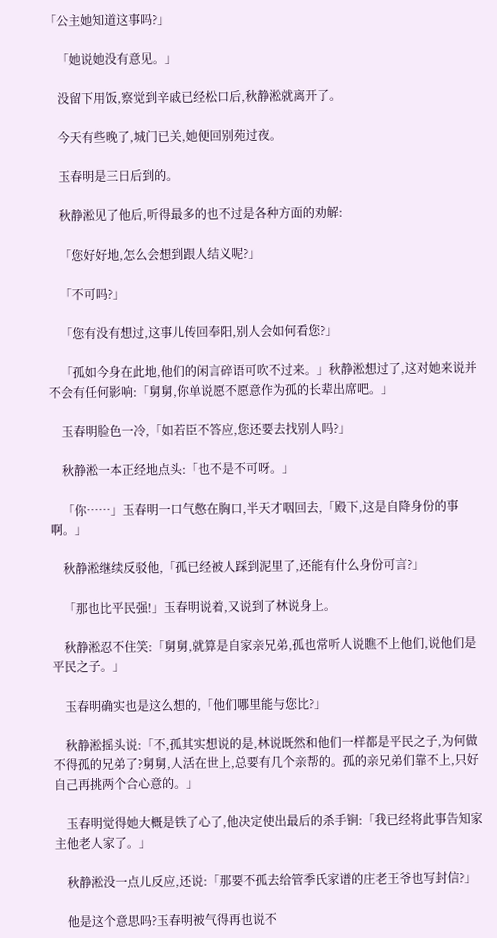「公主她知道这事吗?」

    「她说她没有意见。」

    没留下用饭,察觉到辛戚已经松口后,秋静淞就离开了。

    今天有些晚了,城门已关,她便回别苑过夜。

    玉春明是三日后到的。

    秋静淞见了他后,听得最多的也不过是各种方面的劝解:

    「您好好地,怎么会想到跟人结义呢?」

    「不可吗?」

    「您有没有想过,这事儿传回奉阳,别人会如何看您?」

    「孤如今身在此地,他们的闲言碎语可吹不过来。」秋静淞想过了,这对她来说并不会有任何影响:「舅舅,你单说愿不愿意作为孤的长辈出席吧。」

    玉春明脸色一冷,「如若臣不答应,您还要去找别人吗?」

    秋静淞一本正经地点头:「也不是不可呀。」

    「你……」玉春明一口气憋在胸口,半天才咽回去,「殿下,这是自降身份的事啊。」

    秋静淞继续反驳他,「孤已经被人踩到泥里了,还能有什么身份可言?」

    「那也比平民强!」玉春明说着,又说到了林说身上。

    秋静淞忍不住笑:「舅舅,就算是自家亲兄弟,孤也常听人说瞧不上他们,说他们是平民之子。」

    玉春明确实也是这么想的,「他们哪里能与您比?」

    秋静淞摇头说:「不,孤其实想说的是,林说既然和他们一样都是平民之子,为何做不得孤的兄弟了?舅舅,人活在世上,总要有几个亲帮的。孤的亲兄弟们靠不上,只好自己再挑两个合心意的。」

    玉春明觉得她大概是铁了心了,他决定使出最后的杀手锏:「我已经将此事告知家主他老人家了。」

    秋静淞没一点儿反应,还说:「那要不孤去给管季氏家谱的庄老王爷也写封信?」

    他是这个意思吗?玉春明被气得再也说不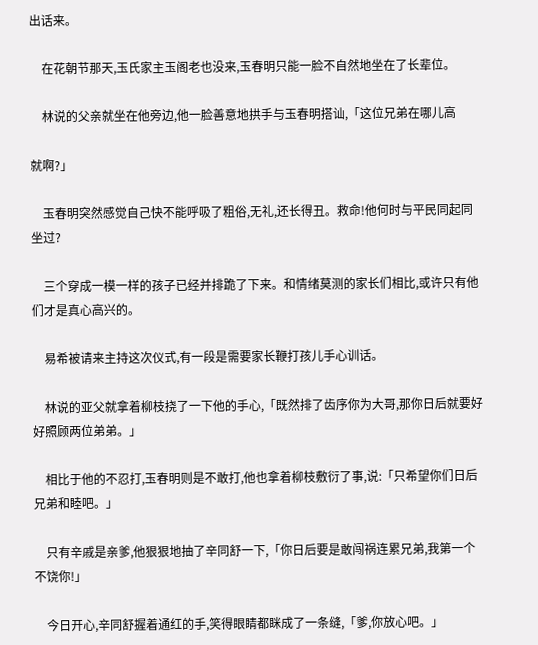出话来。

    在花朝节那天,玉氏家主玉阁老也没来,玉春明只能一脸不自然地坐在了长辈位。

    林说的父亲就坐在他旁边,他一脸善意地拱手与玉春明搭讪,「这位兄弟在哪儿高

就啊?」

    玉春明突然感觉自己快不能呼吸了粗俗,无礼,还长得丑。救命!他何时与平民同起同坐过?

    三个穿成一模一样的孩子已经并排跪了下来。和情绪莫测的家长们相比,或许只有他们才是真心高兴的。

    易希被请来主持这次仪式,有一段是需要家长鞭打孩儿手心训话。

    林说的亚父就拿着柳枝挠了一下他的手心,「既然排了齿序你为大哥,那你日后就要好好照顾两位弟弟。」

    相比于他的不忍打,玉春明则是不敢打,他也拿着柳枝敷衍了事,说:「只希望你们日后兄弟和睦吧。」

    只有辛戚是亲爹,他狠狠地抽了辛同舒一下,「你日后要是敢闯祸连累兄弟,我第一个不饶你!」

    今日开心,辛同舒握着通红的手,笑得眼睛都眯成了一条缝,「爹,你放心吧。」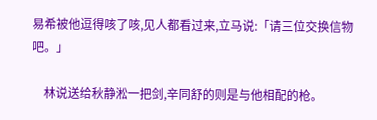易希被他逗得咳了咳,见人都看过来,立马说:「请三位交换信物吧。」

    林说送给秋静淞一把剑,辛同舒的则是与他相配的枪。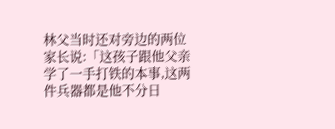林父当时还对旁边的两位家长说:「这孩子跟他父亲学了一手打铁的本事,这两件兵器都是他不分日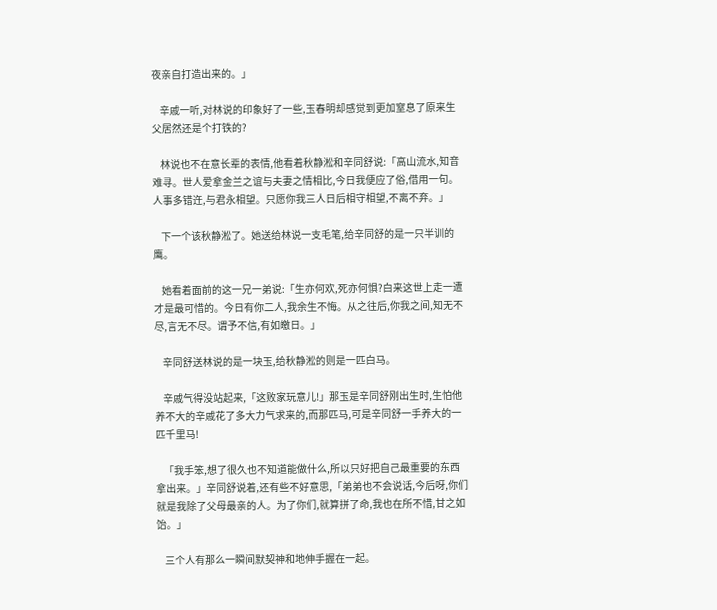夜亲自打造出来的。」

    辛戚一听,对林说的印象好了一些,玉春明却感觉到更加窒息了原来生父居然还是个打铁的?

    林说也不在意长辈的表情,他看着秋静淞和辛同舒说:「高山流水,知音难寻。世人爱拿金兰之谊与夫妻之情相比,今日我便应了俗,借用一句。人事多错迕,与君永相望。只愿你我三人日后相守相望,不离不弃。」

    下一个该秋静淞了。她送给林说一支毛笔,给辛同舒的是一只半训的鹰。

    她看着面前的这一兄一弟说:「生亦何欢,死亦何惧?白来这世上走一遭才是最可惜的。今日有你二人,我余生不悔。从之往后,你我之间,知无不尽,言无不尽。谓予不信,有如皦日。」

    辛同舒送林说的是一块玉,给秋静淞的则是一匹白马。

    辛戚气得没站起来,「这败家玩意儿!」那玉是辛同舒刚出生时,生怕他养不大的辛戚花了多大力气求来的,而那匹马,可是辛同舒一手养大的一匹千里马!

    「我手笨,想了很久也不知道能做什么,所以只好把自己最重要的东西拿出来。」辛同舒说着,还有些不好意思,「弟弟也不会说话,今后呀,你们就是我除了父母最亲的人。为了你们,就算拼了命,我也在所不惜,甘之如饴。」

    三个人有那么一瞬间默契神和地伸手握在一起。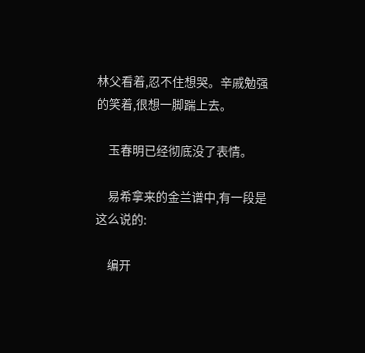林父看着,忍不住想哭。辛戚勉强的笑着,很想一脚踹上去。

    玉春明已经彻底没了表情。

    易希拿来的金兰谱中,有一段是这么说的:

    编开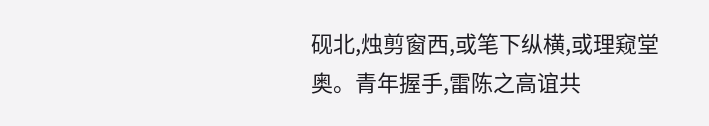砚北,烛剪窗西,或笔下纵横,或理窥堂奥。青年握手,雷陈之高谊共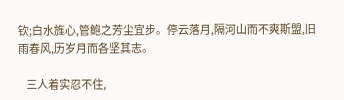钦;白水旌心,管鲍之芳尘宜步。停云落月,隔河山而不爽斯盟,旧雨春风,历岁月而各坚其志。

    三人着实忍不住,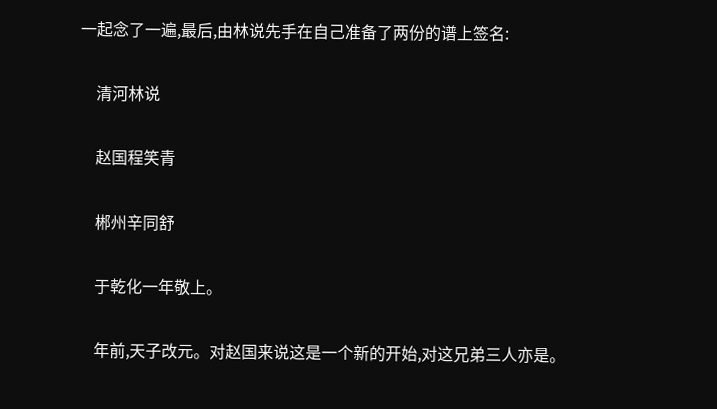一起念了一遍,最后,由林说先手在自己准备了两份的谱上签名:

    清河林说

    赵国程笑青

    郴州辛同舒

    于乾化一年敬上。

    年前,天子改元。对赵国来说这是一个新的开始,对这兄弟三人亦是。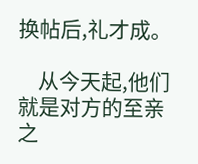换帖后,礼才成。

    从今天起,他们就是对方的至亲之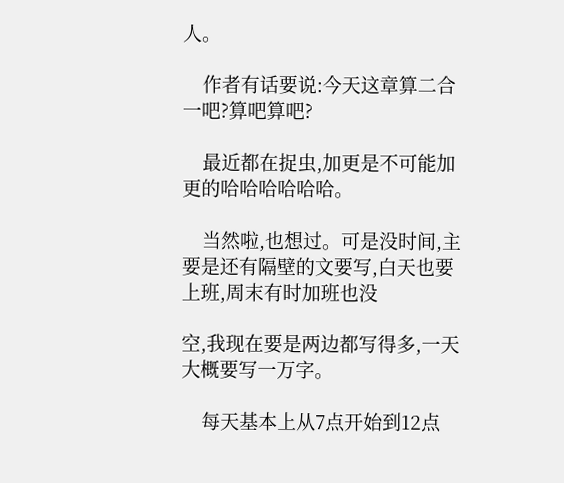人。

    作者有话要说:今天这章算二合一吧?算吧算吧?

    最近都在捉虫,加更是不可能加更的哈哈哈哈哈哈。

    当然啦,也想过。可是没时间,主要是还有隔壁的文要写,白天也要上班,周末有时加班也没

空,我现在要是两边都写得多,一天大概要写一万字。

    每天基本上从7点开始到12点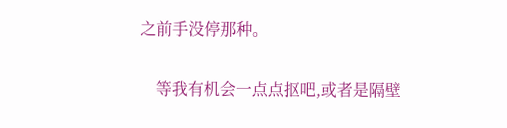之前手没停那种。

    等我有机会一点点抠吧,或者是隔壁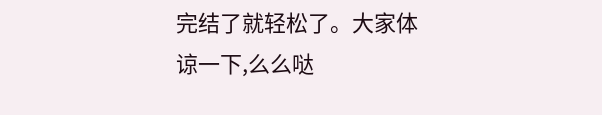完结了就轻松了。大家体谅一下,么么哒